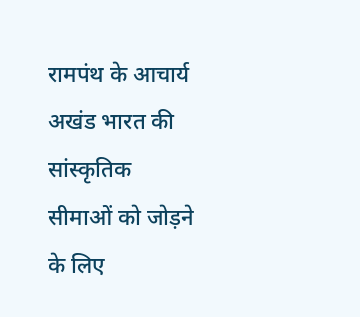रामपंथ के आचार्य अखंड भारत की सांस्कृतिक सीमाओं को जोड़ने के लिए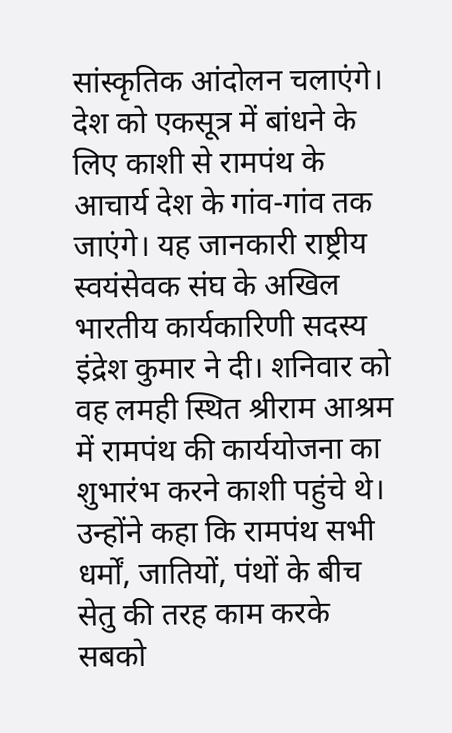सांस्कृतिक आंदोलन चलाएंगे। देश को एकसूत्र में बांधने के लिए काशी से रामपंथ के आचार्य देश के गांव-गांव तक जाएंगे। यह जानकारी राष्ट्रीय स्वयंसेवक संघ के अखिल भारतीय कार्यकारिणी सदस्य इंद्रेश कुमार ने दी। शनिवार को वह लमही स्थित श्रीराम आश्रम में रामपंथ की कार्ययोजना का शुभारंभ करने काशी पहुंचे थे।
उन्होंने कहा कि रामपंथ सभी धर्मों, जातियों, पंथों के बीच सेतु की तरह काम करके सबको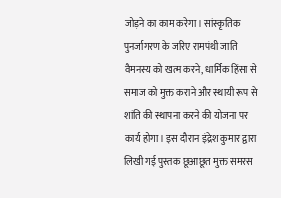जोड़ने का काम करेगा। सांस्कृतिक पुनर्जागरण के जरिए रामपंथी जाति वैमनस्य को खत्म करने, धार्मिक हिंसा से समाज को मुक्त कराने और स्थायी रूप से शांति की स्थापना करने की योजना पर कार्य होगा। इस दौरान इंद्रेश कुमार द्वारा लिखी गई पुस्तक छूआछूत मुक्त समरस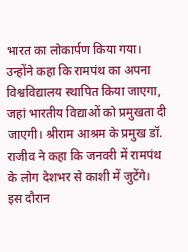भारत का लोकार्पण किया गया।
उन्होंने कहा कि रामपंथ का अपना विश्वविद्यालय स्थापित किया जाएगा, जहां भारतीय विद्याओं को प्रमुखता दी जाएगी। श्रीराम आश्रम के प्रमुख डॉ. राजीव ने कहा कि जनवरी में रामपंथ के लोग देशभर से काशी में जुटेंगे।
इस दौरान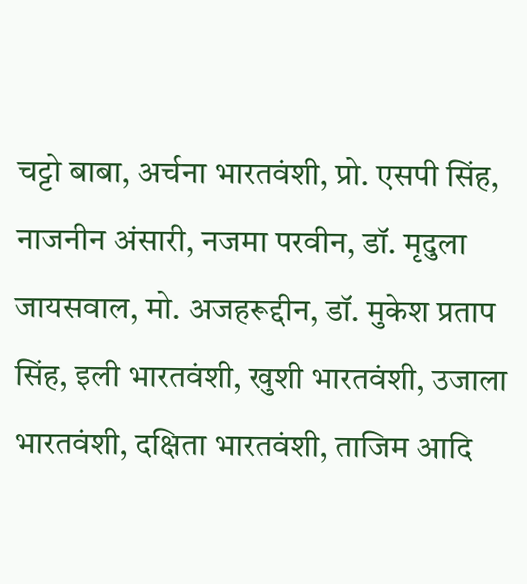चट्टो बाबा, अर्चना भारतवंशी, प्रो. एसपी सिंह, नाजनीन अंसारी, नजमा परवीन, डॉ. मृदुला जायसवाल, मो. अजहरूद्दीन, डॉ. मुकेश प्रताप सिंह, इली भारतवंशी, खुशी भारतवंशी, उजाला भारतवंशी, दक्षिता भारतवंशी, ताजिम आदि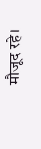मौजूद रहे।